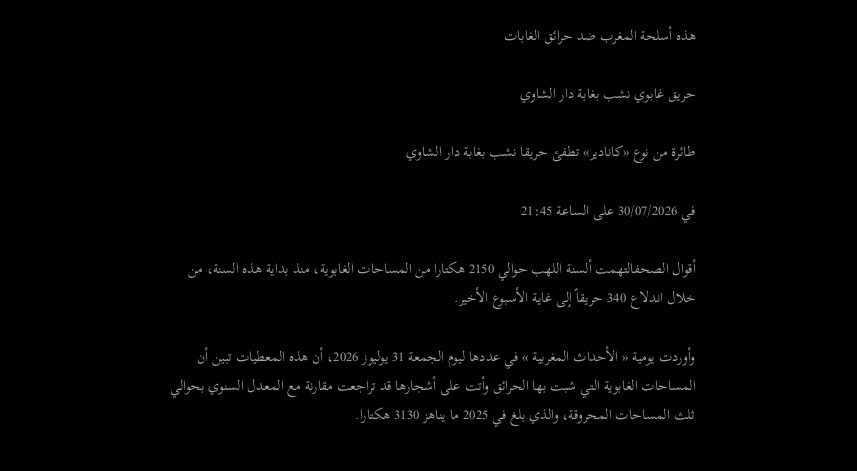هذه أسلحة المغرب ضد حرائق الغابات

حريق غابوي نشب بغابة دار الشاوي

طائرة من نوع «کانادير» تطفئ حريقا نشب بغابة دار الشاوي

في 30/07/2026 على الساعة 21:45

أقوال الصحفالتهمت ألسنة اللهب حوالي 2150 هكتارا من المساحات الغابوية، منذ بداية هذه السنة، من خلال اندلاع 340 حريقاً إلى غاية الأسبوع الأخير.

وأوردت يومية « الأحداث المغربية » في عددها ليوم الجمعة 31 يوليوز 2026، أن هذه المعطيات تبين أن المساحات الغابوية التي شبت بها الحرائق وأتت على أشجارها قد تراجعت مقارنة مع المعدل السنوي بحوالي ثلث المساحات المحروقة، والذي بلغ في 2025 ما يناهز 3130 هكتارا.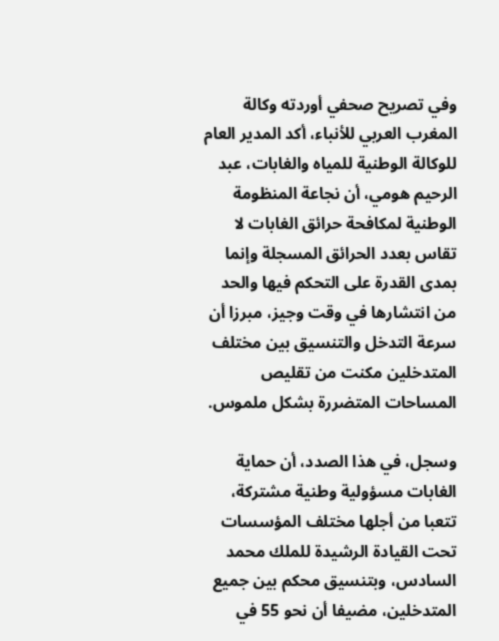وفي تصريح صحفي أوردته وكالة المغرب العربي للأنباء، أكد المدير العام للوكالة الوطنية للمياه والغابات، عبد الرحيم هومي، أن نجاعة المنظومة الوطنية لمكافحة حرائق الغابات لا تقاس بعدد الحرائق المسجلة وإنما بمدى القدرة على التحكم فيها والحد من انتشارها في وقت وجيز، مبرزا أن سرعة التدخل والتنسيق بين مختلف المتدخلين مكنت من تقليص المساحات المتضررة بشكل ملموس.

وسجل، في هذا الصدد، أن حماية الغابات مسؤولية وطنية مشتركة، تتعبا من أجلها مختلف المؤسسات تحت القيادة الرشيدة للملك محمد السادس، وبتنسيق محكم بين جميع المتدخلين، مضيفا أن نحو 55 في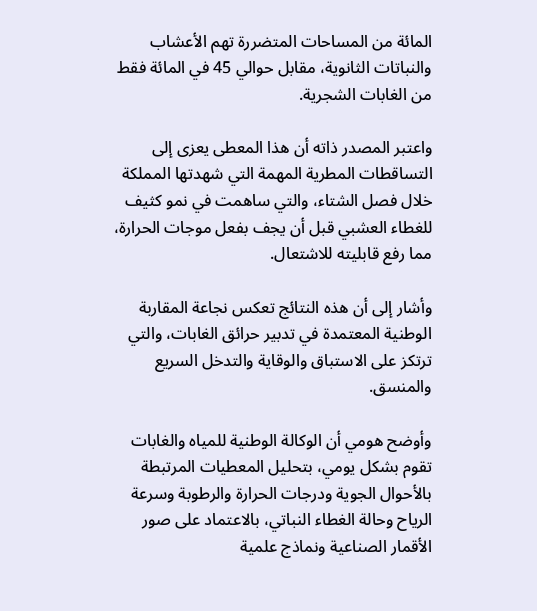المائة من المساحات المتضررة تهم الأعشاب والنباتات الثانوية، مقابل حوالي 45 في المائة فقط من الغابات الشجرية.

واعتبر المصدر ذاته أن هذا المعطى يعزى إلى التساقطات المطرية المهمة التي شهدتها المملكة خلال فصل الشتاء، والتي ساهمت في نمو كثيف للغطاء العشبي قبل أن يجف بفعل موجات الحرارة، مما رفع قابليته للاشتعال.

وأشار إلى أن هذه النتائج تعكس نجاعة المقاربة الوطنية المعتمدة في تدبير حرائق الغابات، والتي ترتكز على الاستباق والوقاية والتدخل السريع والمنسق.

وأوضح هومي أن الوكالة الوطنية للمياه والغابات تقوم بشكل يومي، بتحليل المعطيات المرتبطة بالأحوال الجوية ودرجات الحرارة والرطوبة وسرعة الرياح وحالة الغطاء النباتي، بالاعتماد على صور الأقمار الصناعية ونماذج علمية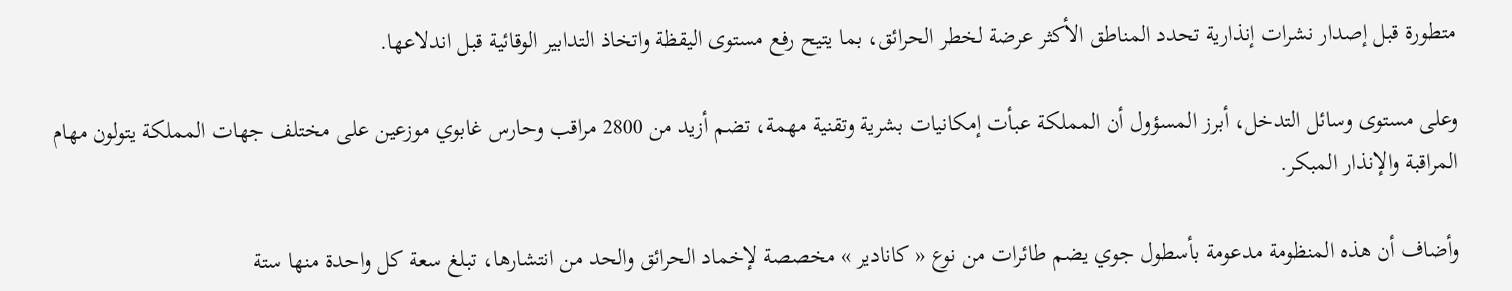متطورة قبل إصدار نشرات إنذارية تحدد المناطق الأكثر عرضة لخطر الحرائق، بما يتيح رفع مستوى اليقظة واتخاذ التدابير الوقائية قبل اندلاعها.

وعلى مستوى وسائل التدخل، أبرز المسؤول أن المملكة عبأت إمكانيات بشرية وتقنية مهمة، تضم أزيد من 2800 مراقب وحارس غابوي موزعين على مختلف جهات المملكة يتولون مهام المراقبة والإنذار المبكر.

وأضاف أن هذه المنظومة مدعومة بأسطول جوي يضم طائرات من نوع « کانادير » مخصصة لإخماد الحرائق والحد من انتشارها، تبلغ سعة كل واحدة منها ستة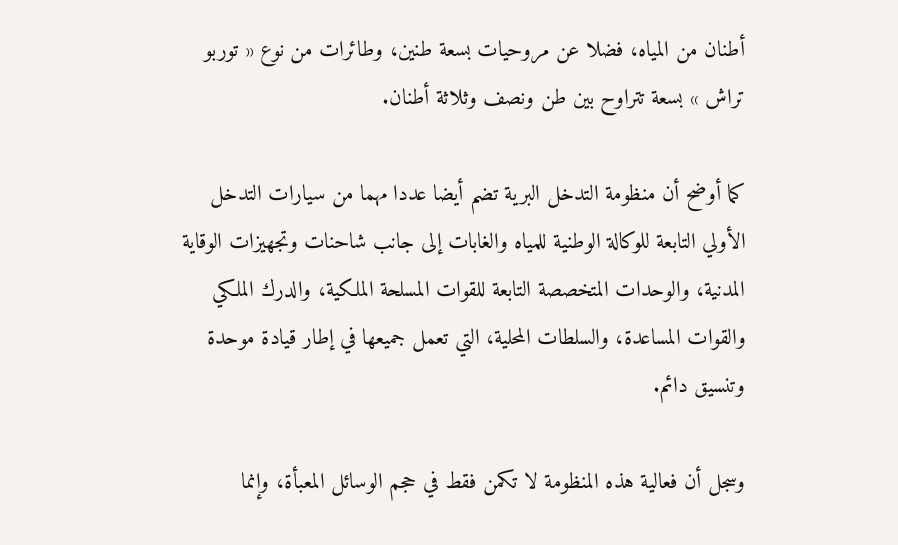أطنان من المياه، فضلا عن مروحيات بسعة طنين، وطائرات من نوع « توربو تراش » بسعة تتراوح بين طن ونصف وثلاثة أطنان.

كما أوضح أن منظومة التدخل البرية تضم أيضا عددا مهما من سيارات التدخل الأولي التابعة للوكالة الوطنية للمياه والغابات إلى جانب شاحنات وتجهيزات الوقاية المدنية، والوحدات المتخصصة التابعة للقوات المسلحة الملكية، والدرك الملكي والقوات المساعدة، والسلطات المحلية، التي تعمل جميعها في إطار قيادة موحدة وتنسيق دائم.

وسجل أن فعالية هذه المنظومة لا تكمن فقط في حجم الوسائل المعبأة، وإنما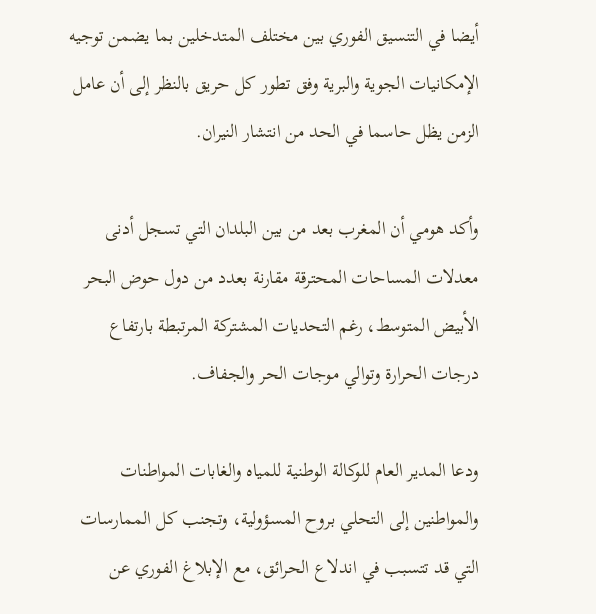أيضا في التنسيق الفوري بين مختلف المتدخلين بما يضمن توجيه الإمكانيات الجوية والبرية وفق تطور كل حريق بالنظر إلى أن عامل الزمن يظل حاسما في الحد من انتشار النيران.

وأكد هومي أن المغرب بعد من بين البلدان التي تسجل أدنى معدلات المساحات المحترقة مقارنة بعدد من دول حوض البحر الأبيض المتوسط، رغم التحديات المشتركة المرتبطة بارتفاع درجات الحرارة وتوالي موجات الحر والجفاف.

ودعا المدير العام للوكالة الوطنية للمياه والغابات المواطنات والمواطنين إلى التحلي بروح المسؤولية، وتجنب كل الممارسات التي قد تتسبب في اندلاع الحرائق، مع الإبلاغ الفوري عن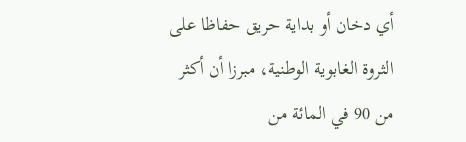أي دخان أو بداية حريق حفاظا على الثروة الغابوية الوطنية، مبرزا أن أكثر من 90 في المائة من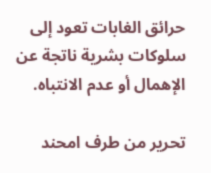حرائق الغابات تعود إلى سلوكات بشرية ناتجة عن الإهمال أو عدم الانتباه.

تحرير من طرف امحند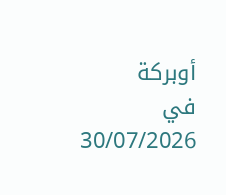أوبركة
في 30/07/2026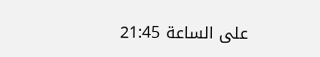على الساعة 21:45